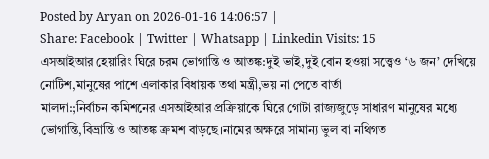Posted by Aryan on 2026-01-16 14:06:57 |
Share: Facebook | Twitter | Whatsapp | Linkedin Visits: 15
এসআইআর হেয়ারিং ঘিরে চরম ভোগান্তি ও আতঙ্ক:দুই ভাই,দুই বোন হওয়া সত্ত্বেও ‘৬ জন’ দেখিয়ে নোটিশ,মানুষের পাশে এলাকার বিধায়ক তথা মন্ত্রী,ভয় না পেতে বার্তা
মালদা:;নির্বাচন কমিশনের এসআইআর প্রক্রিয়াকে ঘিরে গোটা রাজ্যজুড়ে সাধারণ মানুষের মধ্যে ভোগান্তি,বিভ্রান্তি ও আতঙ্ক ক্রমশ বাড়ছে।নামের অক্ষরে সামান্য ভুল বা নথিগত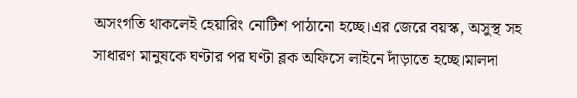অসংগতি থাকলেই হেয়ারিং নোটিশ পাঠানো হচ্ছে।এর জেরে বয়স্ক, অসুস্থ সহ সাধারণ মানুষকে ঘণ্টার পর ঘণ্টা ব্লক অফিসে লাইনে দাঁড়াতে হচ্ছে।মালদা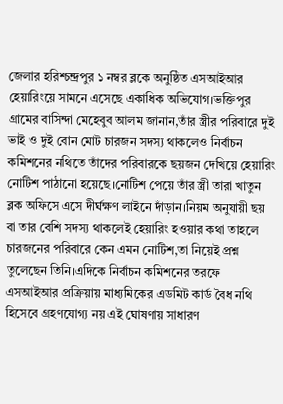জেলার হরিশ্চন্দ্রপুর ১ নম্বর ব্লকে অনুষ্ঠিত এসআইআর হেয়ারিংয়ে সামনে এসেছে একাধিক অভিযোগ।ভক্তিপুর গ্রামের বাসিন্দা মেহেবুব আলম জানান,তাঁর স্ত্রীর পরিবারে দুই ভাই ও দুই বোন মোট চারজন সদস্য থাকলেও নির্বাচন কমিশনের নথিতে তাঁদের পরিবারকে ছয়জন দেখিয়ে হেয়ারিং নোটিশ পাঠানো হয়েছে।নোটিশ পেয়ে তাঁর স্ত্রী তারা খাতুন ব্লক অফিসে এসে দীর্ঘক্ষণ লাইনে দাঁড়ান।নিয়ম অনুযায়ী ছয় বা তার বেশি সদস্য থাকলেই হেয়ারিং হওয়ার কথা তাহলে চারজনের পরিবারে কেন এমন নোটিশ,তা নিয়েই প্রশ্ন তুলেছেন তিনি।এদিকে নির্বাচন কমিশনের তরফে এসআইআর প্রক্রিয়ায় মাধ্যমিকের এডমিট কার্ড বৈধ নথি হিসেবে গ্রহণযোগ্য নয় এই ঘোষণায় সাধারণ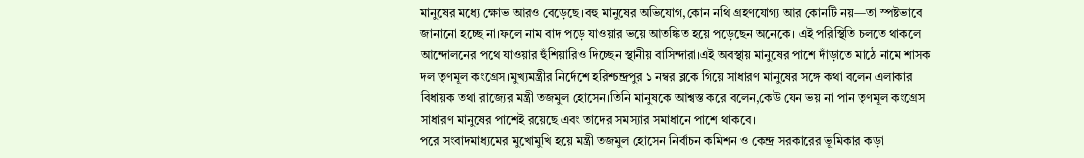মানুষের মধ্যে ক্ষোভ আরও বেড়েছে।বহু মানুষের অভিযোগ,কোন নথি গ্রহণযোগ্য আর কোনটি নয়—তা স্পষ্টভাবে জানানো হচ্ছে না।ফলে নাম বাদ পড়ে যাওয়ার ভয়ে আতঙ্কিত হয়ে পড়েছেন অনেকে। এই পরিস্থিতি চলতে থাকলে আন্দোলনের পথে যাওয়ার হুঁশিয়ারিও দিচ্ছেন স্থানীয় বাসিন্দারা।এই অবস্থায় মানুষের পাশে দাঁড়াতে মাঠে নামে শাসক দল তৃণমূল কংগ্রেস।মুখ্যমন্ত্রীর নির্দেশে হরিশ্চন্দ্রপুর ১ নম্বর ব্লকে গিয়ে সাধারণ মানুষের সঙ্গে কথা বলেন এলাকার বিধায়ক তথা রাজ্যের মন্ত্রী তজমুল হোসেন।তিনি মানুষকে আশ্বস্ত করে বলেন,কেউ যেন ভয় না পান তৃণমূল কংগ্রেস সাধারণ মানুষের পাশেই রয়েছে এবং তাদের সমস্যার সমাধানে পাশে থাকবে।
পরে সংবাদমাধ্যমের মুখোমুখি হয়ে মন্ত্রী তজমুল হোসেন নির্বাচন কমিশন ও কেন্দ্র সরকারের ভূমিকার কড়া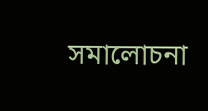সমালোচনা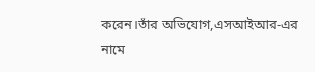করেন।তাঁর অভিযোগ,এসআইআর-এর নামে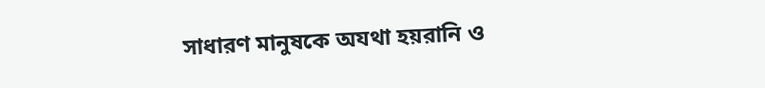সাধারণ মানুষকে অযথা হয়রানি ও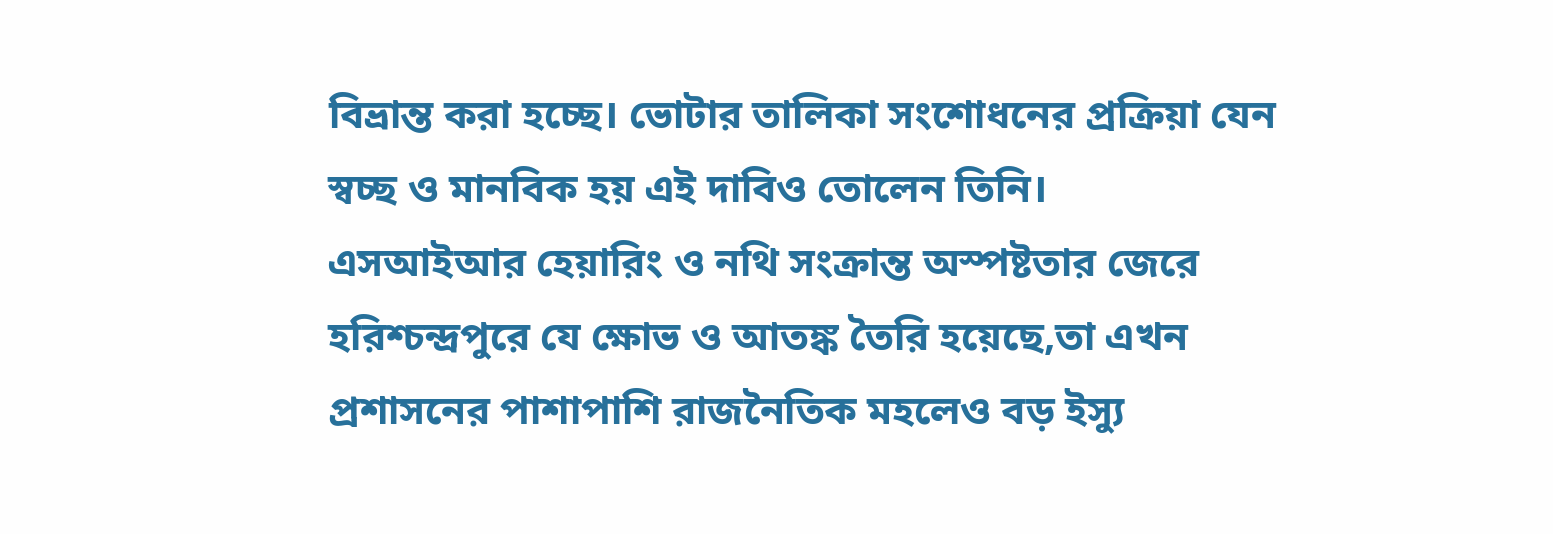বিভ্রান্ত করা হচ্ছে। ভোটার তালিকা সংশোধনের প্রক্রিয়া যেন স্বচ্ছ ও মানবিক হয় এই দাবিও তোলেন তিনি।
এসআইআর হেয়ারিং ও নথি সংক্রান্ত অস্পষ্টতার জেরে হরিশ্চন্দ্রপুরে যে ক্ষোভ ও আতঙ্ক তৈরি হয়েছে,তা এখন প্রশাসনের পাশাপাশি রাজনৈতিক মহলেও বড় ইস্যু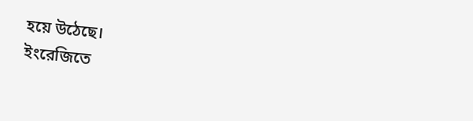হয়ে উঠেছে।
ইংরেজিতে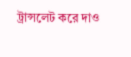ট্রান্সলেট করে দাও